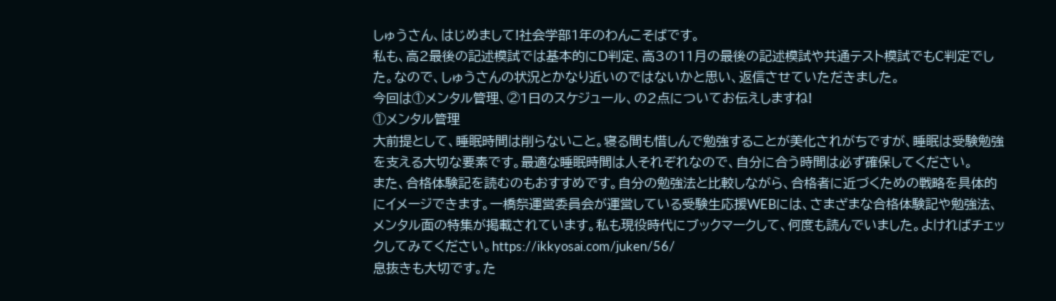しゅうさん、はじめまして!社会学部1年のわんこそばです。
私も、高2最後の記述模試では基本的にD判定、高3の11月の最後の記述模試や共通テスト模試でもC判定でした。なので、しゅうさんの状況とかなり近いのではないかと思い、返信させていただきました。
今回は①メンタル管理、②1日のスケジュール、の2点についてお伝えしますね!
①メンタル管理
大前提として、睡眠時間は削らないこと。寝る間も惜しんで勉強することが美化されがちですが、睡眠は受験勉強を支える大切な要素です。最適な睡眠時間は人それぞれなので、自分に合う時間は必ず確保してください。
また、合格体験記を読むのもおすすめです。自分の勉強法と比較しながら、合格者に近づくための戦略を具体的にイメージできます。一橋祭運営委員会が運営している受験生応援WEBには、さまざまな合格体験記や勉強法、メンタル面の特集が掲載されています。私も現役時代にブックマークして、何度も読んでいました。よければチェックしてみてください。https://ikkyosai.com/juken/56/
息抜きも大切です。た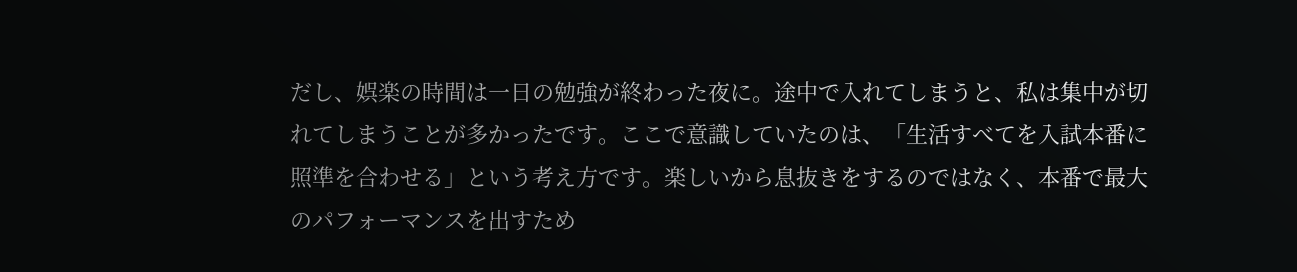だし、娯楽の時間は一日の勉強が終わった夜に。途中で入れてしまうと、私は集中が切れてしまうことが多かったです。ここで意識していたのは、「生活すべてを入試本番に照準を合わせる」という考え方です。楽しいから息抜きをするのではなく、本番で最大のパフォーマンスを出すため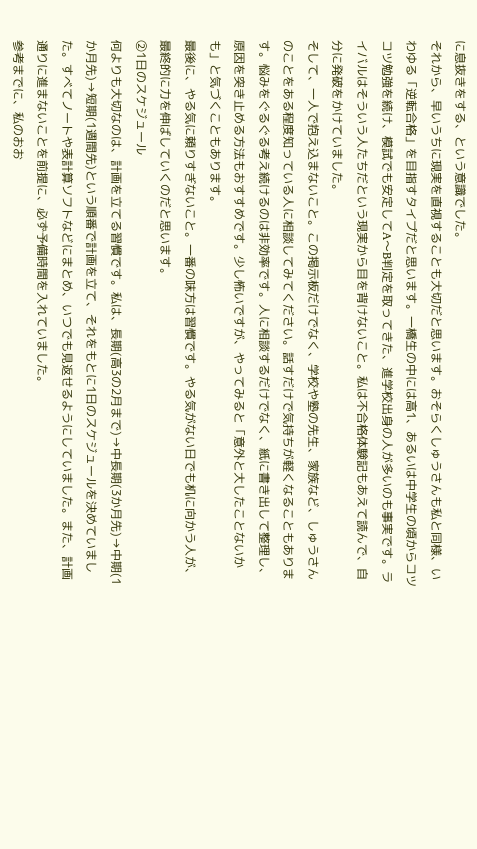に息抜きをする、という意識でした。
それから、早いうちに現実を直視することも大切だと思います。おそらくしゅうさんも私と同様、いわゆる「逆転合格」を目指すタイプだと思います。一橋生の中には高1、あるいは中学生の頃からコツコツ勉強を続け、模試でも安定してA〜B判定を取ってきた、進学校出身の人が多いのも事実です。ライバルはそういう人たちだという現実から目を背けないこと。私は不合格体験記もあえて読んで、自分に発破をかけていました。
そして、一人で抱え込まないこと。この掲示板だけでなく、学校や塾の先生、家族など、しゅうさんのことをある程度知っている人に相談してみてください。話すだけで気持ちが軽くなることもあります。悩みをぐるぐる考え続けるのは非効率です。人に相談するだけでなく、紙に書き出して整理し、原因を突き止める方法もおすすめです。少し怖いですが、やってみると「意外と大したことないかも」と気づくこともあります。
最後に、やる気に頼りすぎないこと。一番の味方は習慣です。やる気がない日でも机に向かう人が、最終的に力を伸ばしていくのだと思います。
②1日のスケジュール
何よりも大切なのは、計画を立てる習慣です。私は、長期(高3の2月まで)→中長期(3か月先)→中期(1か月先)→短期(1週間先)という順番で計画を立て、それをもとに1日のスケジュールを決めていました。すべてノートや表計算ソフトなどにまとめ、いつでも見返せるようにしていました。また、計画通りに進まないことを前提に、必ず予備時間を入れていました。
参考までに、私のおお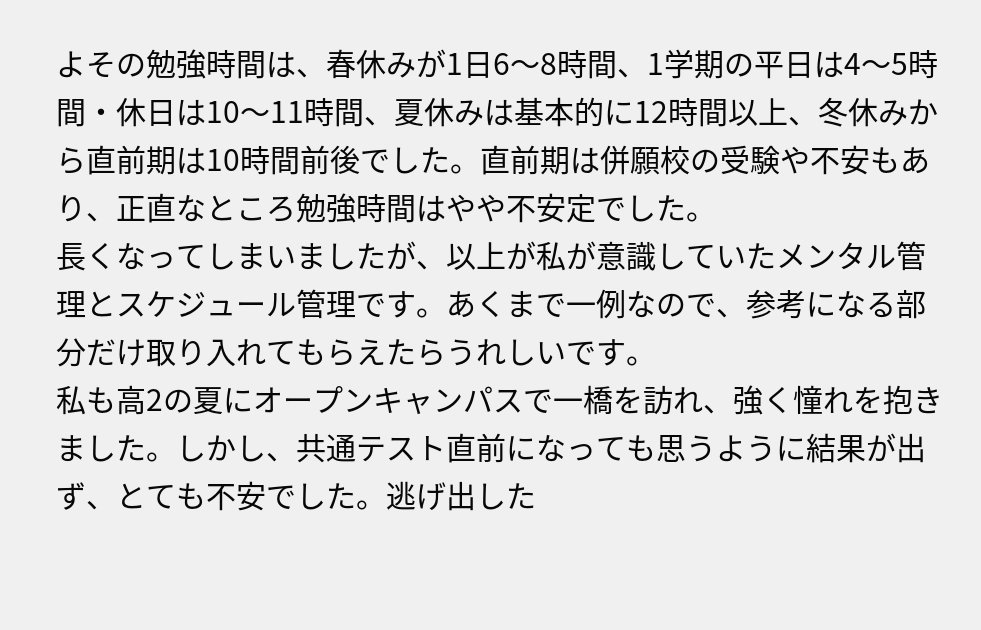よその勉強時間は、春休みが1日6〜8時間、1学期の平日は4〜5時間・休日は10〜11時間、夏休みは基本的に12時間以上、冬休みから直前期は10時間前後でした。直前期は併願校の受験や不安もあり、正直なところ勉強時間はやや不安定でした。
長くなってしまいましたが、以上が私が意識していたメンタル管理とスケジュール管理です。あくまで一例なので、参考になる部分だけ取り入れてもらえたらうれしいです。
私も高2の夏にオープンキャンパスで一橋を訪れ、強く憧れを抱きました。しかし、共通テスト直前になっても思うように結果が出ず、とても不安でした。逃げ出した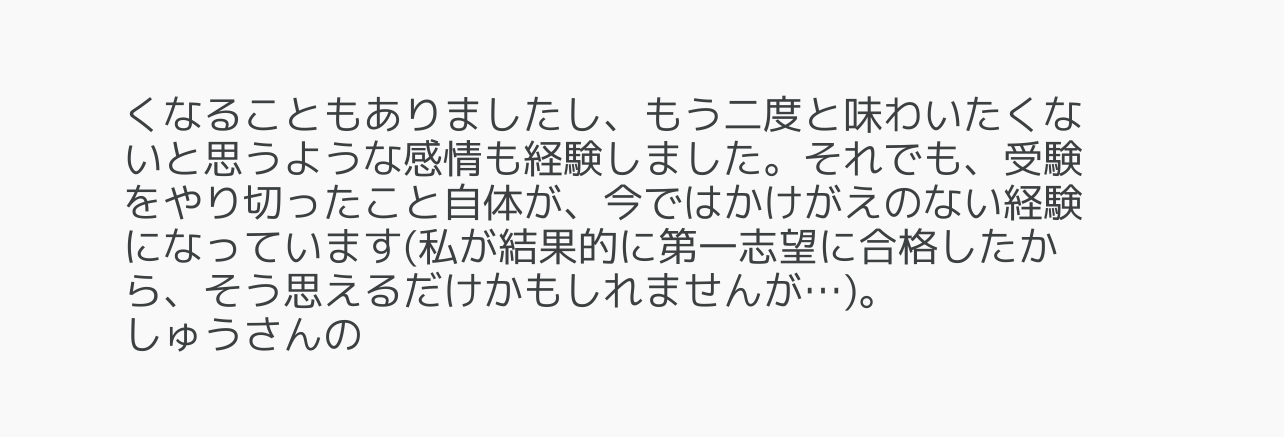くなることもありましたし、もう二度と味わいたくないと思うような感情も経験しました。それでも、受験をやり切ったこと自体が、今ではかけがえのない経験になっています(私が結果的に第一志望に合格したから、そう思えるだけかもしれませんが…)。
しゅうさんの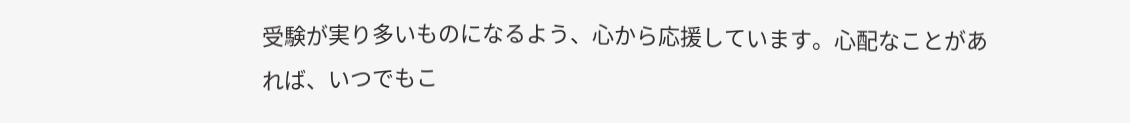受験が実り多いものになるよう、心から応援しています。心配なことがあれば、いつでもこ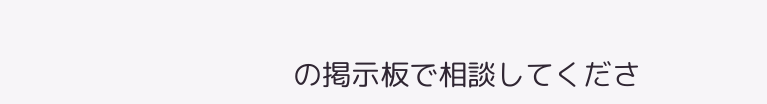の掲示板で相談してくださ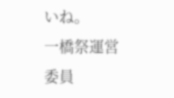いね。
一橋祭運営委員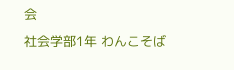会
社会学部1年 わんこそば